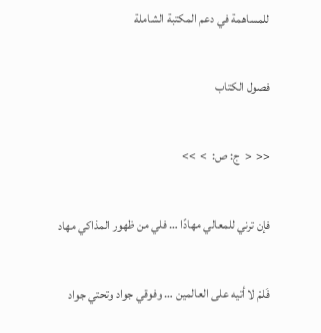للمساهمة في دعم المكتبة الشاملة

فصول الكتاب

<<  <  ج: ص:  >  >>

فإن ترني للمعالي مهادًا … فلي من ظهور المذاكي مهاد

فَلمْ لا أتيه على العالمين … وفوقي جواد وتحتي جواد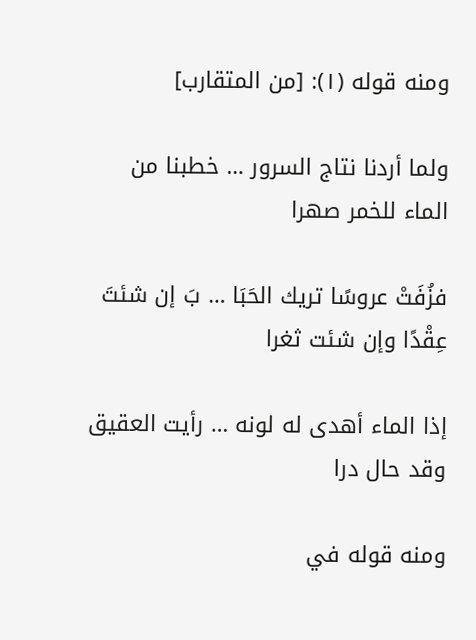ومنه قوله (١): [من المتقارب]

ولما أردنا نتاج السرور … خطبنا من الماء للخمر صهرا

فزُفَتْ عروسًا تريك الحَبَا … بَ إن شئتَ عِقْدًا وإن شئت ثغرا

إذا الماء أهدى له لونه … رأيت العقيق وقد حال درا

ومنه قوله في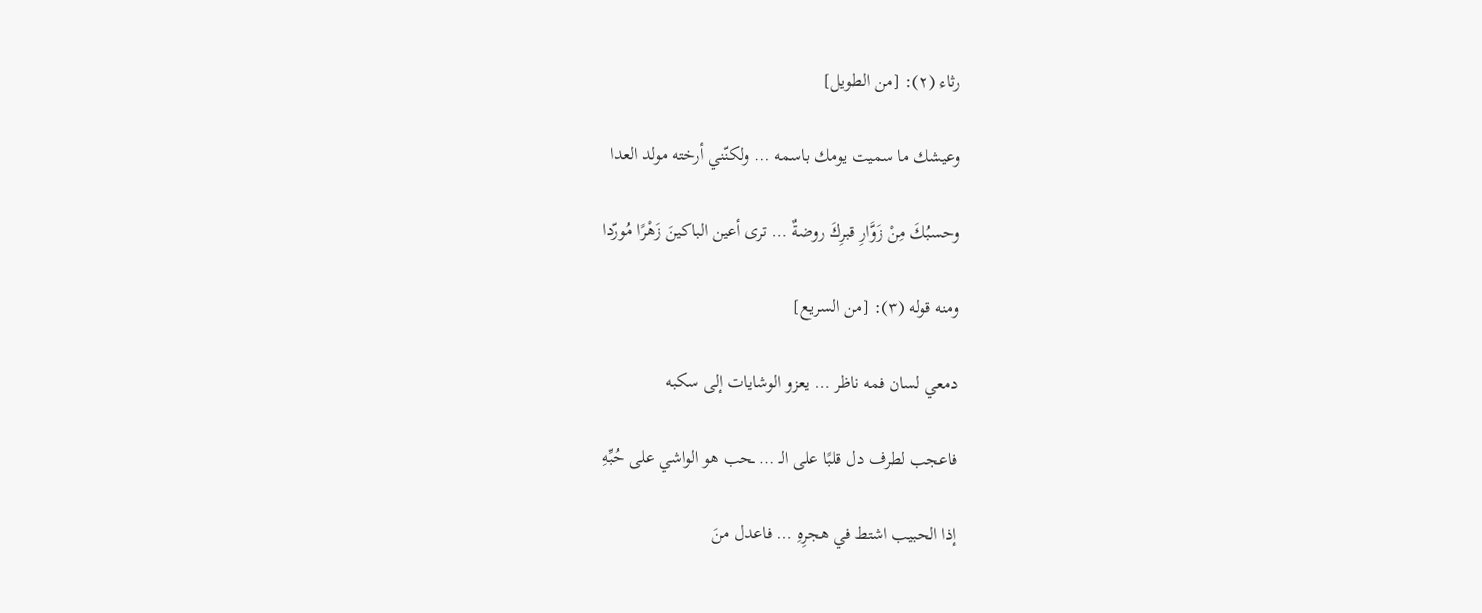رثاء (٢): [من الطويل]

وعيشك ما سميت يومك باسمه … ولكنّني أرخته مولد العدا

وحسبُكَ مِنْ زَوَّارِ قبرِكَ روضةٌ … ترى أعين الباكينَ زَهْرًا مُورّدا

ومنه قوله (٣): [من السريع]

دمعي لسان فمه ناظر … يعزو الوشايات إلى سكبه

فاعجب لطرف دل قلبًا على الـ … ـحب هو الواشي على حُبِّهِ

إذا الحبيب اشتط في هجرِهِ … فاعدل منَ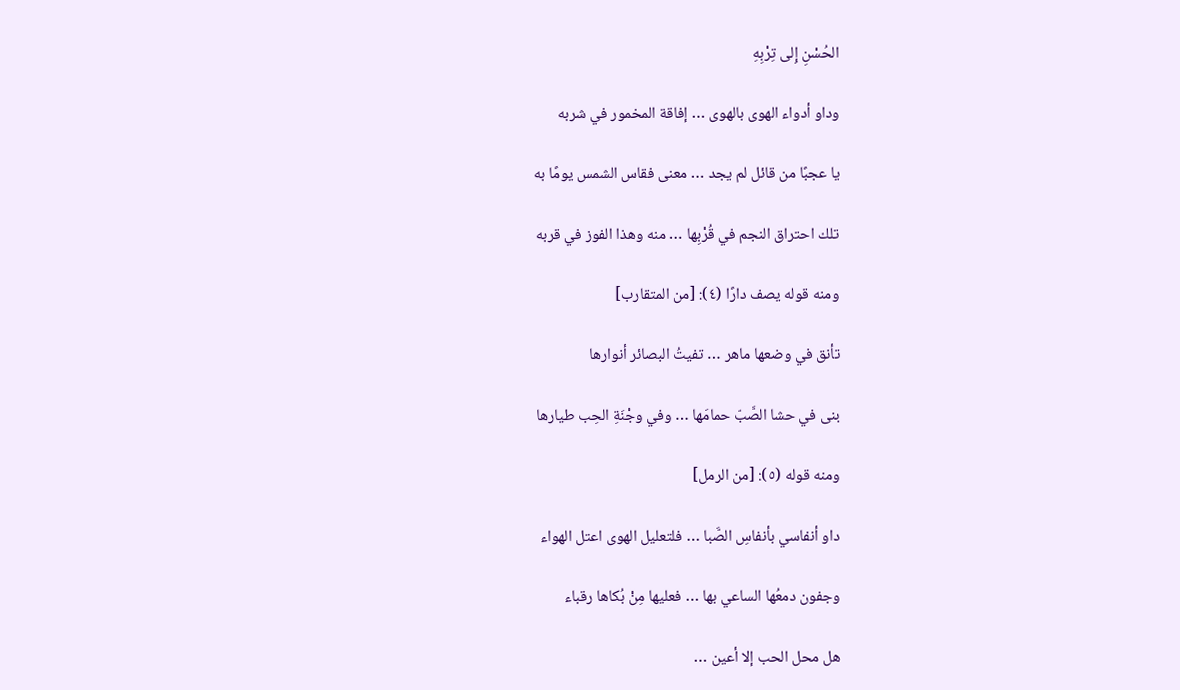الحُسْنِ إِلى تِرْبِهِ

وداو أدواء الهوى بالهوى … إفاقة المخمور في شربه

يا عجبًا من قائل لم يجد … معنى فقاس الشمس يومًا به

تلك احتراق النجم في قُرْبِها … منه وهذا الفوز في قربه

ومنه قوله يصف دارًا (٤): [من المتقارب]

تأنق في وضعها ماهر … تفيتُ البصائر أنوارها

بنى في حشا الصَّبّ حمامَها … وفي وجْنَةِ الحِب طيارها

ومنه قوله (٥): [من الرمل]

داو أنفاسي بأنفاسِ الصَّبا … فلتعليل الهوى اعتل الهواء

وجفون دمعُها الساعي بها … فعليها مِنْ بُكاها رقباء

هل محل الحب إلا أعين …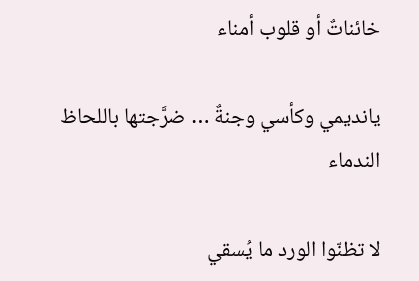خائناتٌ أو قلوب أمناء

يانديمي وكأسي وجنةٌ … ضرَّجتها باللحاظ الندماء

لا تظنّوا الورد ما يُسقي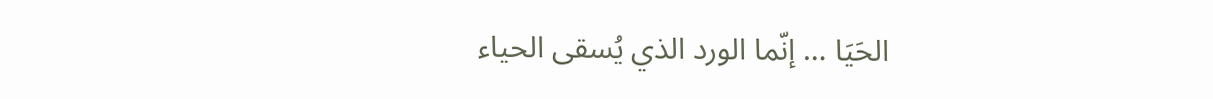الحَيَا … إنّما الورد الذي يُسقى الحياء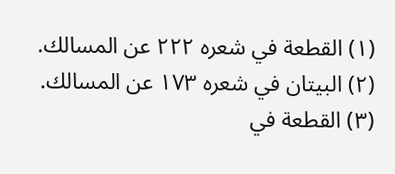(١) القطعة في شعره ٢٢٢ عن المسالك.
(٢) البيتان في شعره ١٧٣ عن المسالك.
(٣) القطعة في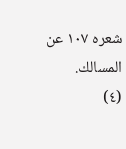شعره ١٠٧ عن المسالك.
(٤)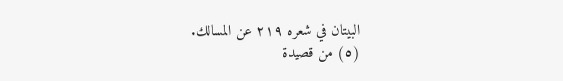البيتان في شعره ٢١٩ عن المسالك.
(٥) من قصيدة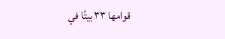قوامها ٣٣ بيتًا في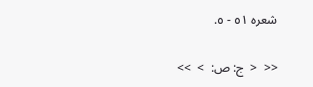شعره ٥١ - ٥.

<<  <  ج: ص:  >  >>